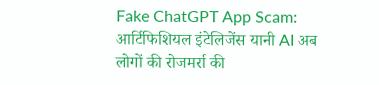Fake ChatGPT App Scam: आर्टिफिशियल इंटेलिजेंस यानी AI अब लोगों की रोजमर्रा की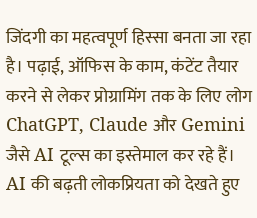जिंदगी का महत्वपूर्ण हिस्सा बनता जा रहा है। पढ़ाई, ऑफिस के काम, कंटेंट तैयार करने से लेकर प्रोग्रामिंग तक के लिए लोग ChatGPT, Claude और Gemini जैसे AI टूल्स का इस्तेमाल कर रहे हैं। AI की बढ़ती लोकप्रियता को देखते हुए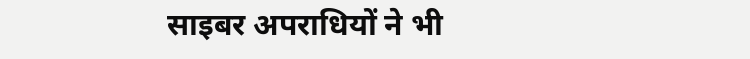साइबर अपराधियों ने भी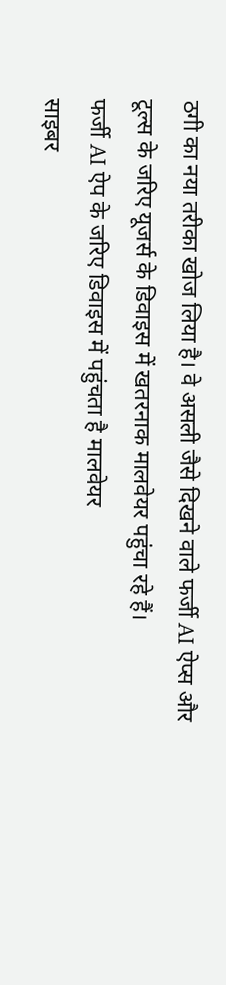ठगी का नया तरीका खोज लिया है। वे असली जैसे दिखने वाले फर्जी AI ऐप्स और टूल्स के जरिए यूजर्स के डिवाइस में खतरनाक मालवेयर पहुंचा रहे हैं।
फर्जी AI ऐप के जरिए डिवाइस में पहुंचता है मालवेयर
साइबर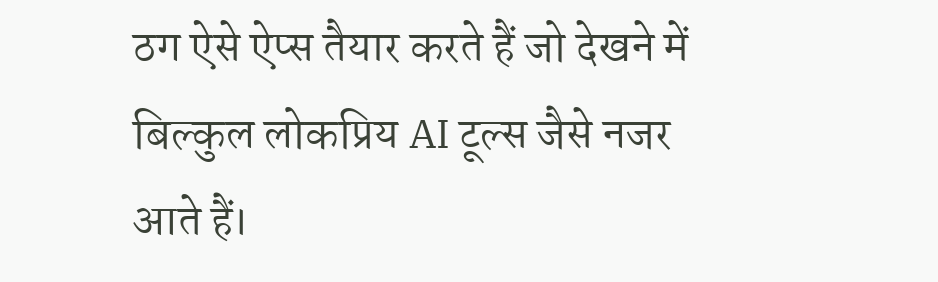ठग ऐसे ऐप्स तैयार करते हैं जो देखने में बिल्कुल लोकप्रिय AI टूल्स जैसे नजर आते हैं।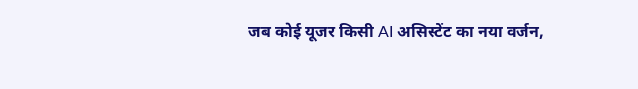जब कोई यूजर किसी AI असिस्टेंट का नया वर्जन,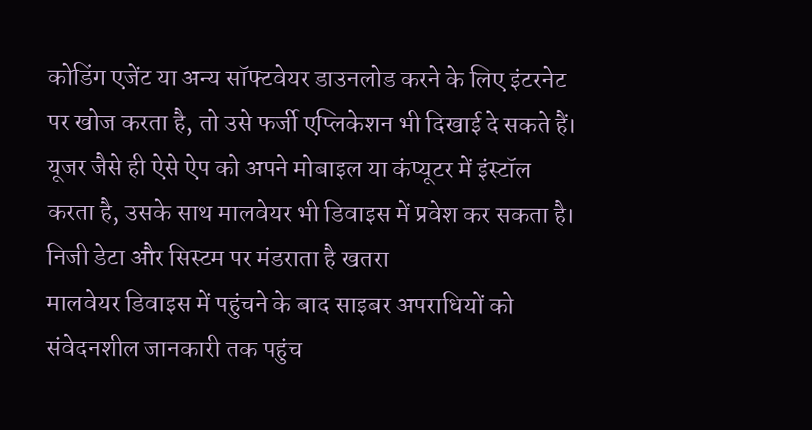कोडिंग एजेंट या अन्य सॉफ्टवेयर डाउनलोड करने के लिए इंटरनेट पर खोज करता है, तो उसे फर्जी एप्लिकेशन भी दिखाई दे सकते हैं। यूजर जैसे ही ऐसे ऐप को अपने मोबाइल या कंप्यूटर में इंस्टॉल करता है, उसके साथ मालवेयर भी डिवाइस में प्रवेश कर सकता है।
निजी डेटा और सिस्टम पर मंडराता है खतरा
मालवेयर डिवाइस में पहुंचने के बाद साइबर अपराधियों को संवेदनशील जानकारी तक पहुंच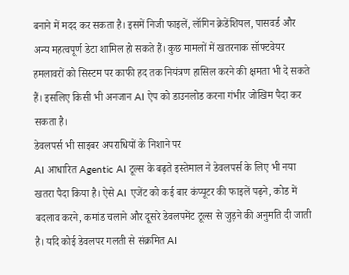बनाने में मदद कर सकता है। इसमें निजी फाइलें, लॉगिन क्रेडेंशियल, पासवर्ड और अन्य महत्वपूर्ण डेटा शामिल हो सकते हैं। कुछ मामलों में खतरनाक सॉफ्टवेयर हमलावरों को सिस्टम पर काफी हद तक नियंत्रण हासिल करने की क्षमता भी दे सकते हैं। इसलिए किसी भी अनजान AI ऐप को डाउनलोड करना गंभीर जोखिम पैदा कर सकता है।
डेवलपर्स भी साइबर अपराधियों के निशाने पर
AI आधारित Agentic AI टूल्स के बढ़ते इस्तेमाल ने डेवलपर्स के लिए भी नया खतरा पैदा किया है। ऐसे AI एजेंट को कई बार कंप्यूटर की फाइलें पढ़ने, कोड में बदलाव करने, कमांड चलाने और दूसरे डेवलपमेंट टूल्स से जुड़ने की अनुमति दी जाती है। यदि कोई डेवलपर गलती से संक्रमित AI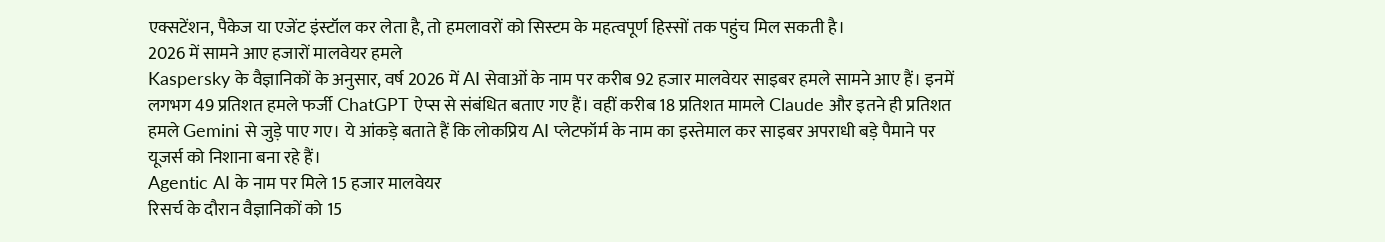एक्सटेंशन, पैकेज या एजेंट इंस्टॉल कर लेता है, तो हमलावरों को सिस्टम के महत्वपूर्ण हिस्सों तक पहुंच मिल सकती है।
2026 में सामने आए हजारों मालवेयर हमले
Kaspersky के वैज्ञानिकों के अनुसार, वर्ष 2026 में AI सेवाओं के नाम पर करीब 92 हजार मालवेयर साइबर हमले सामने आए हैं। इनमें लगभग 49 प्रतिशत हमले फर्जी ChatGPT ऐप्स से संबंधित बताए गए हैं। वहीं करीब 18 प्रतिशत मामले Claude और इतने ही प्रतिशत हमले Gemini से जुड़े पाए गए। ये आंकड़े बताते हैं कि लोकप्रिय AI प्लेटफॉर्म के नाम का इस्तेमाल कर साइबर अपराधी बड़े पैमाने पर यूजर्स को निशाना बना रहे हैं।
Agentic AI के नाम पर मिले 15 हजार मालवेयर
रिसर्च के दौरान वैज्ञानिकों को 15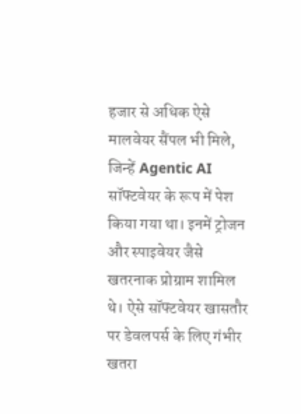हजार से अधिक ऐसे मालवेयर सैंपल भी मिले, जिन्हें Agentic AI सॉफ्टवेयर के रूप में पेश किया गया था। इनमें ट्रोजन और स्पाइवेयर जैसे खतरनाक प्रोग्राम शामिल थे। ऐसे सॉफ्टवेयर खासतौर पर डेवलपर्स के लिए गंभीर खतरा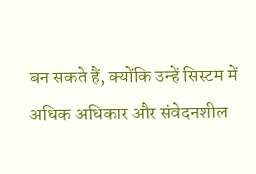बन सकते हैं, क्योंकि उन्हें सिस्टम में अधिक अधिकार और संवेदनशील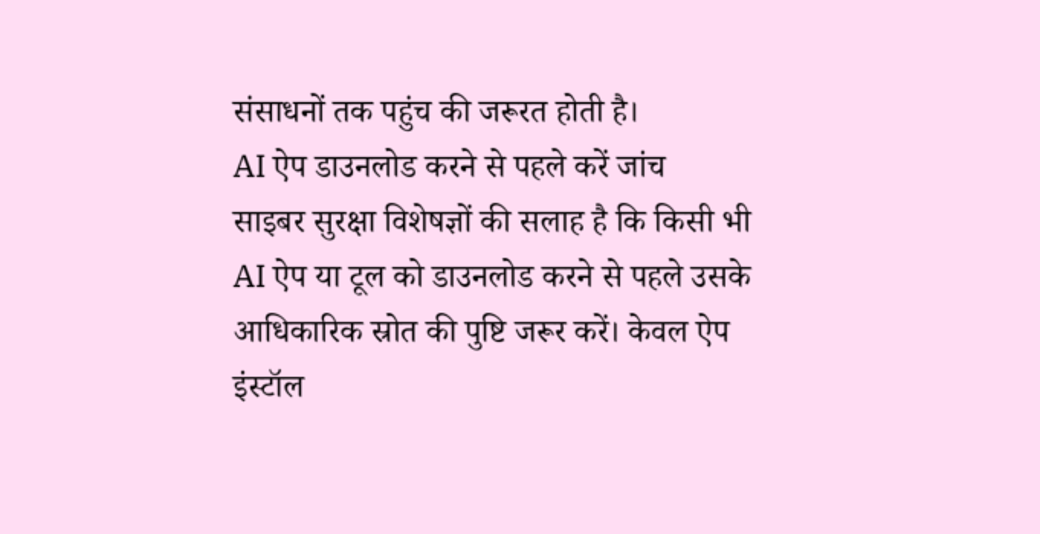संसाधनों तक पहुंच की जरूरत होती है।
AI ऐप डाउनलोड करने से पहले करें जांच
साइबर सुरक्षा विशेषज्ञों की सलाह है कि किसी भी AI ऐप या टूल को डाउनलोड करने से पहले उसके आधिकारिक स्रोत की पुष्टि जरूर करें। केवल ऐप इंस्टॉल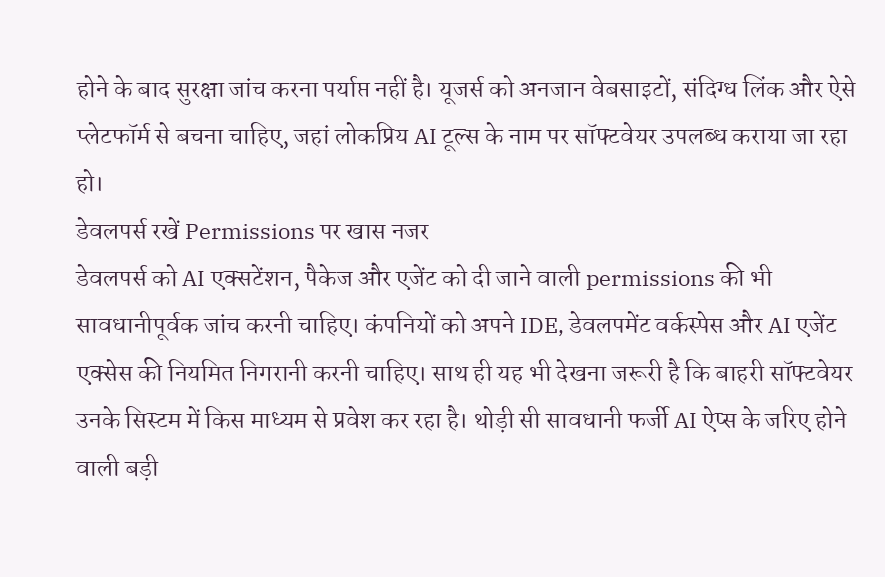होने के बाद सुरक्षा जांच करना पर्याप्त नहीं है। यूजर्स को अनजान वेबसाइटों, संदिग्ध लिंक और ऐसे प्लेटफॉर्म से बचना चाहिए, जहां लोकप्रिय AI टूल्स के नाम पर सॉफ्टवेयर उपलब्ध कराया जा रहा हो।
डेवलपर्स रखें Permissions पर खास नजर
डेवलपर्स को AI एक्सटेंशन, पैकेज और एजेंट को दी जाने वाली permissions की भी सावधानीपूर्वक जांच करनी चाहिए। कंपनियों को अपने IDE, डेवलपमेंट वर्कस्पेस और AI एजेंट एक्सेस की नियमित निगरानी करनी चाहिए। साथ ही यह भी देखना जरूरी है कि बाहरी सॉफ्टवेयर उनके सिस्टम में किस माध्यम से प्रवेश कर रहा है। थोड़ी सी सावधानी फर्जी AI ऐप्स के जरिए होने वाली बड़ी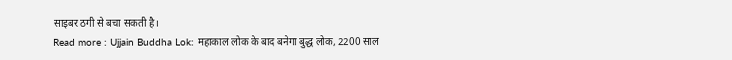साइबर ठगी से बचा सकती है।
Read more : Ujjain Buddha Lok: महाकाल लोक के बाद बनेगा बुद्ध लोक, 2200 साल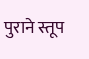पुराने स्तूप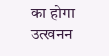का होगा उत्खनन